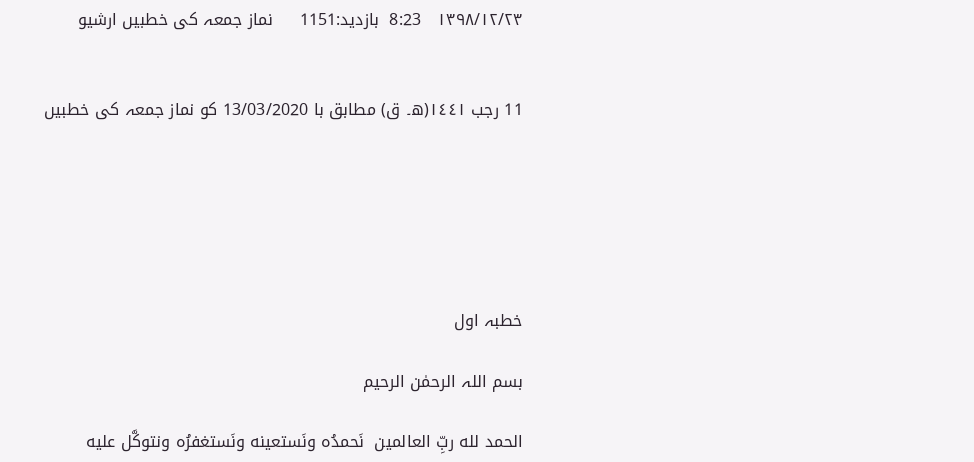۱۳۹۸/۱۲/۲۳   8:23  بازدید:1151     نماز جمعہ کی خطبیں ارشیو


11 رجب ١٤٤١(ھ۔ ق) مطابق با 13/03/2020 کو نماز جمعہ کی خطبیں






خطبہ اول

بسم اللہ الرحمٰن الرحیم

الحمد لله ربِّ العالمين  نَحمدُه ونَستعينه ونَستغفرُه ونتوکَّل عليه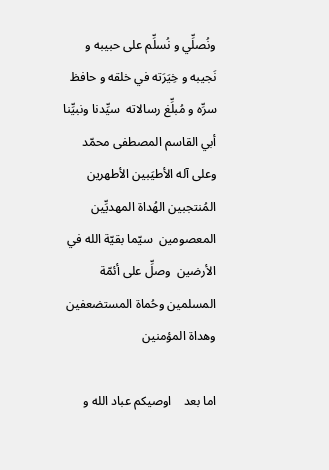ونُصلِّي و نُسلِّم على حبيبه و نَجيبه و خِيَرَته في خلقه و حافظ سرِّه و مُبلِّغ رسالاته  سيِّدنا ونبيِّنا أبي القاسم المصطفى محمّد  وعلى آله الأطيَبين الأطهرين المُنتجبين الهُداة المهديِّين المعصومين  سيّما بقيّة الله في الأرضين  وصلِّ على أئمّة المسلمين وحُماة المستضعفين وهداة المؤمنين

اما بعد    اوصیکم عباد الله و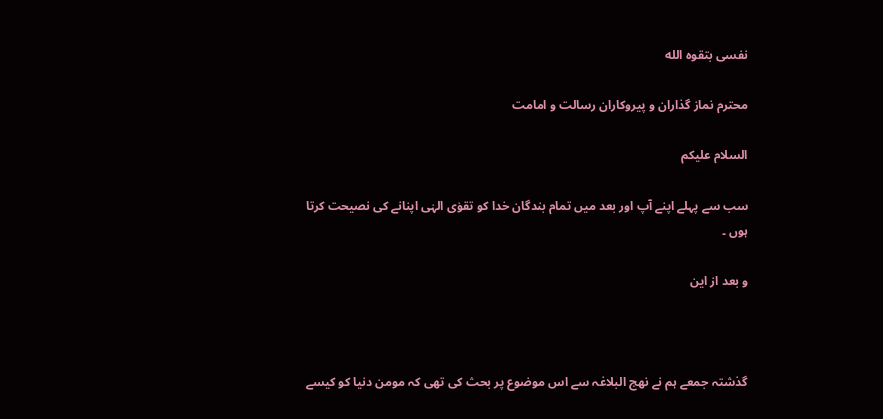نفسی بتقوه الله

محترم نماز گذاران و پیروکاران رسالت و امامت

السلام علیکم

سب سے پہلے اپنے آپ اور بعد میں تمام بندگان خدا کو تقوٰی الہٰی اپنانے کی نصیحت کرتا ہوں ۔

و بعد از این



گذشتہ جمعے ہم نے نھج البلاغہ سے اس موضوع پر بحث کی تھی کہ مومن دنیا کو کیسے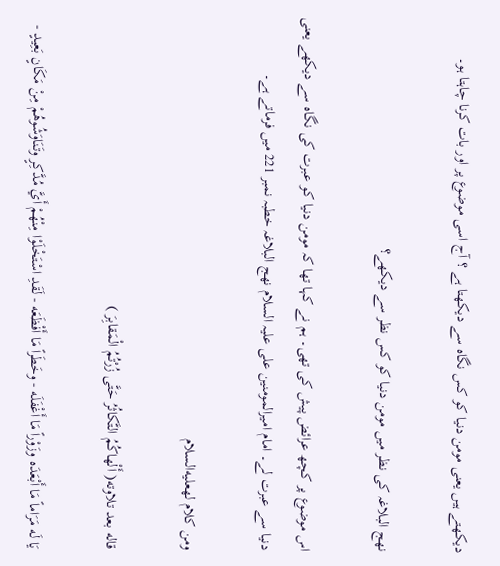دیکھتے ہیں یعنی مومن دنیا کو کس نگاہ سے دیکھتا ہے ؟ آج اسی موضوع پر اور بات کرنا چاہتا ہو۔

نھج البلاغہ کی نظر میں مومن دنیا کو کس نظر سے دیکھے؟

اس موضوع پر کچھ عرائض پیش کی تھی۔ ہم نے کہا تھا کہ مومن دنیا کو عبرت کی نگاہ سے دیکھے یعنی دنیا سے عبرت لے۔ امام امیرالمومنین علی علیہ السلام نھج البلاغہ خطبہ نمبر 221 میں فرماتے ہے۔

ومن کلام لهعليه‌السلام

قاله بعد تلاوته( أَلْهاکُمُ التَّکاثُرُ حَتَّى زُرْتُمُ الْمَقابِرَ )

يَا لَه مَرَاماً مَا أَبْعَدَه وزَوْراً مَا أَغْفَلَه - وخَطَراً مَا أَفْظَعَه - لَقَدِ اسْتَخْلَوْا مِنْهُمْ أَيَّ مُدَّکِرٍ وتَنَاوَشُوهُمْ مِنْ مَکَانٍ بَعِيدٍ -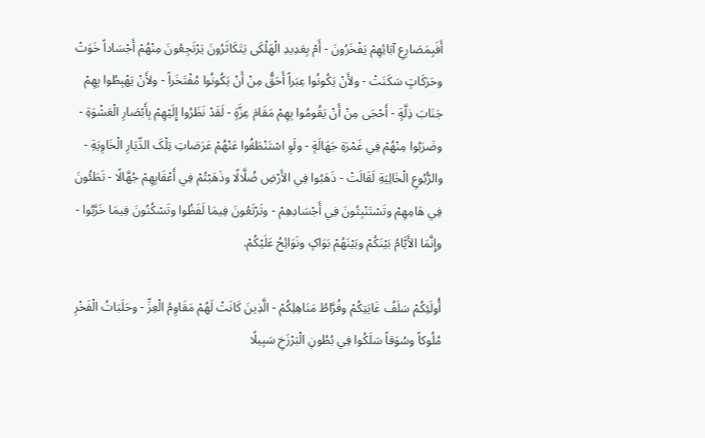أَفَبِمَصَارِعِ آبَائِهِمْ يَفْخَرُونَ - أَمْ بِعَدِيدِ الْهَلْکَى يَتَکَاثَرُونَ يَرْتَجِعُونَ مِنْهُمْ أَجْسَاداً خَوَتْ وحَرَکَاتٍ سَکَنَتْ - ولأَنْ يَکُونُوا عِبَراً أَحَقُّ مِنْ أَنْ يَکُونُوا مُفْتَخَراً - ولأَنْ يَهْبِطُوا بِهِمْ جَنَابَ ذِلَّةٍ - أَحْجَى مِنْ أَنْ يَقُومُوا بِهِمْ مَقَامَ عِزَّةٍ - لَقَدْ نَظَرُوا إِلَيْهِمْ بِأَبْصَارِ الْعَشْوَةِ - وضَرَبُوا مِنْهُمْ فِي غَمْرَةِ جَهَالَةٍ - ولَوِ اسْتَنْطَقُوا عَنْهُمْ عَرَصَاتِ تِلْکَ الدِّيَارِ الْخَاوِيَةِ - والرُّبُوعِ الْخَالِيَةِ لَقَالَتْ - ذَهَبُوا فِي الأَرْضِ ضُلَّالًا وذَهَبْتُمْ فِي أَعْقَابِهِمْ جُهَّالًا - تَطَئُونَ فِي هَامِهِمْ وتَسْتَنْبِتُونَ فِي أَجْسَادِهِمْ - وتَرْتَعُونَ فِيمَا لَفَظُوا وتَسْکُنُونَ فِيمَا خَرَّبُوا - وإِنَّمَا الأَيَّامُ بَيْنَکُمْ وبَيْنَهُمْ بَوَاکٍ ونَوَائِحُ عَلَيْکُمْ.

أُولَئِکُمْ سَلَفُ غَايَتِکُمْ وفُرَّاطُ مَنَاهِلِکُمْ - الَّذِينَ کَانَتْ لَهُمْ مَقَاوِمُ الْعِزِّ - وحَلَبَاتُ الْفَخْرِ مُلُوکاً وسُوَقاً سَلَکُوا فِي بُطُونِ الْبَرْزَخِ سَبِيلًا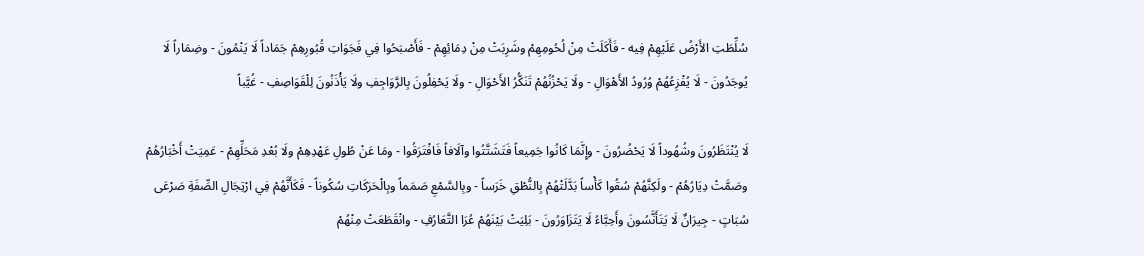سُلِّطَتِ الأَرْضُ عَلَيْهِمْ فِيه - فَأَکَلَتْ مِنْ لُحُومِهِمْ وشَرِبَتْ مِنْ دِمَائِهِمْ - فَأَصْبَحُوا فِي فَجَوَاتِ قُبُورِهِمْ جَمَاداً لَا يَنْمُونَ - وضِمَاراً لَا يُوجَدُونَ - لَا يُفْزِعُهُمْ وُرُودُ الأَهْوَالِ - ولَا يَحْزُنُهُمْ تَنَکُّرُ الأَحْوَالِ - ولَا يَحْفِلُونَ بِالرَّوَاجِفِ ولَا يَأْذَنُونَ لِلْقَوَاصِفِ - غُيَّباً

لَا يُنْتَظَرُونَ وشُهُوداً لَا يَحْضُرُونَ - وإِنَّمَا کَانُوا جَمِيعاً فَتَشَتَّتُوا وآلَافاً فَافْتَرَقُوا - ومَا عَنْ طُولِ عَهْدِهِمْ ولَا بُعْدِ مَحَلِّهِمْ - عَمِيَتْ أَخْبَارُهُمْ وصَمَّتْ دِيَارُهُمْ - ولَکِنَّهُمْ سُقُوا کَأْساً بَدَّلَتْهُمْ بِالنُّطْقِ خَرَساً - وبِالسَّمْعِ صَمَماً وبِالْحَرَکَاتِ سُکُوناً - فَکَأَنَّهُمْ فِي ارْتِجَالِ الصِّفَةِ صَرْعَى سُبَاتٍ - جِيرَانٌ لَا يَتَأَنَّسُونَ وأَحِبَّاءُ لَا يَتَزَاوَرُونَ - بَلِيَتْ بَيْنَهُمْ عُرَا التَّعَارُفِ - وانْقَطَعَتْ مِنْهُمْ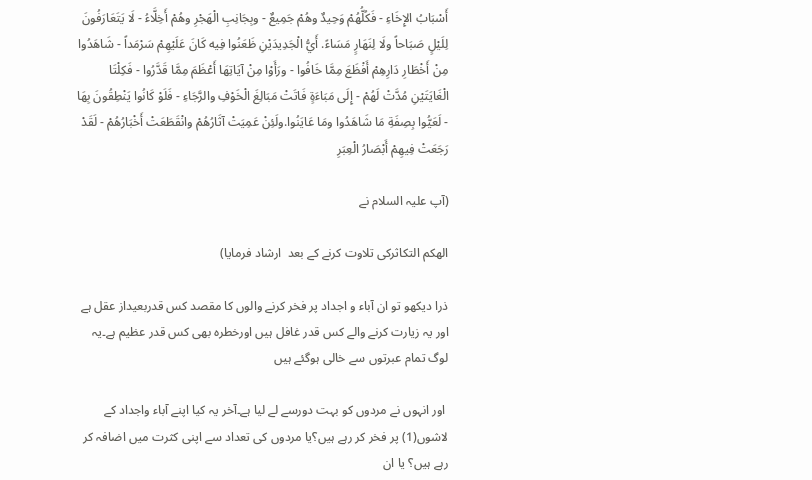أَسْبَابُ الإِخَاءِ - فَکُلُّهُمْ وَحِيدٌ وهُمْ جَمِيعٌ - وبِجَانِبِ الْهَجْرِ وهُمْ أَخِلَّاءُ - لَا يَتَعَارَفُونَ لِلَيْلٍ صَبَاحاً ولَا لِنَهَارٍ مَسَاءً. أَيُّ الْجَدِيدَيْنِ ظَعَنُوا فِيه کَانَ عَلَيْهِمْ سَرْمَداً - شَاهَدُوا مِنْ أَخْطَارِ دَارِهِمْ أَفْظَعَ مِمَّا خَافُوا - ورَأَوْا مِنْ آيَاتِهَا أَعْظَمَ مِمَّا قَدَّرُوا - فَکِلْتَا الْغَايَتَيْنِ مُدَّتْ لَهُمْ - إِلَى مَبَاءَةٍ فَاتَتْ مَبَالِغَ الْخَوْفِ والرَّجَاءِ - فَلَوْ کَانُوا يَنْطِقُونَ بِهَا - لَعَيُّوا بِصِفَةِ مَا شَاهَدُوا ومَا عَايَنُوا.ولَئِنْ عَمِيَتْ آثَارُهُمْ وانْقَطَعَتْ أَخْبَارُهُمْ - لَقَدْ رَجَعَتْ فِيهِمْ أَبْصَارُ الْعِبَرِ

(آپ علیہ السلام نے

الھکم التکاثرکی تلاوت کرنے کے بعد  ارشاد فرمایا)

ذرا دیکھو تو ان آباء و اجداد پر فخر کرنے والوں کا مقصد کس قدربعیداز عقل ہے اور یہ زیارت کرنے والے کس قدر غافل ہیں اورخطرہ بھی کس قدر عظیم ہے۔یہ لوگ تمام عبرتوں سے خالی ہوگئے ہیں

 اور انہوں نے مردوں کو بہت دورسے لے لیا ہے۔آخر یہ کیا اپنے آباء واجداد کے لاشوں(1) پر فخر کر رہے ہیں؟یا مردوں کی تعداد سے اپنی کثرت میں اضافہ کر رہے ہیں؟ یا ان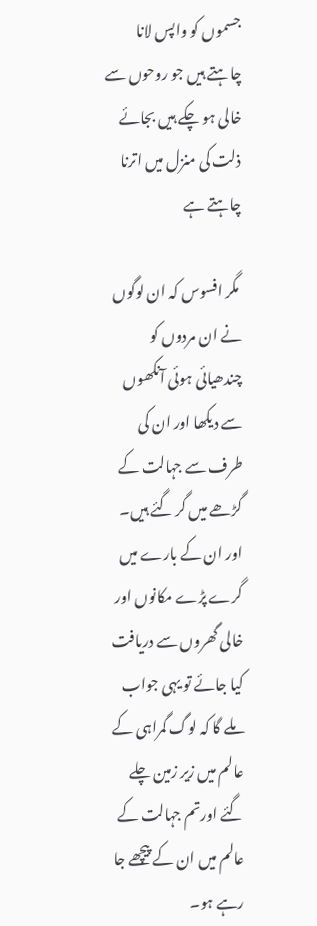جسموں کو واپس لانا چاہتے ہیں جو روحوں سے خالی ہو چکے ہیں بجائے ذلت کی منزل میں اترنا چاہتے ہے

 مگر افسوس کہ ان لوگوں نے ان مردوں کو چندھیائی ہوئی آنکھوں سے دیکھا اور ان کی طرف سے جہالت کے گڑھے میں گر گئے ہیں۔ اور ان کے بارے میں گرے پڑے مکانوں اور خالی گھروں سے دریافت کیا جائے تو یہی جواب ملے گا کہ لوگ گمراہی کے عالم میں زیر زمین چلے گئے اورتم جہالت کے عالم میں ان کے پیچھے جا رہے ہو۔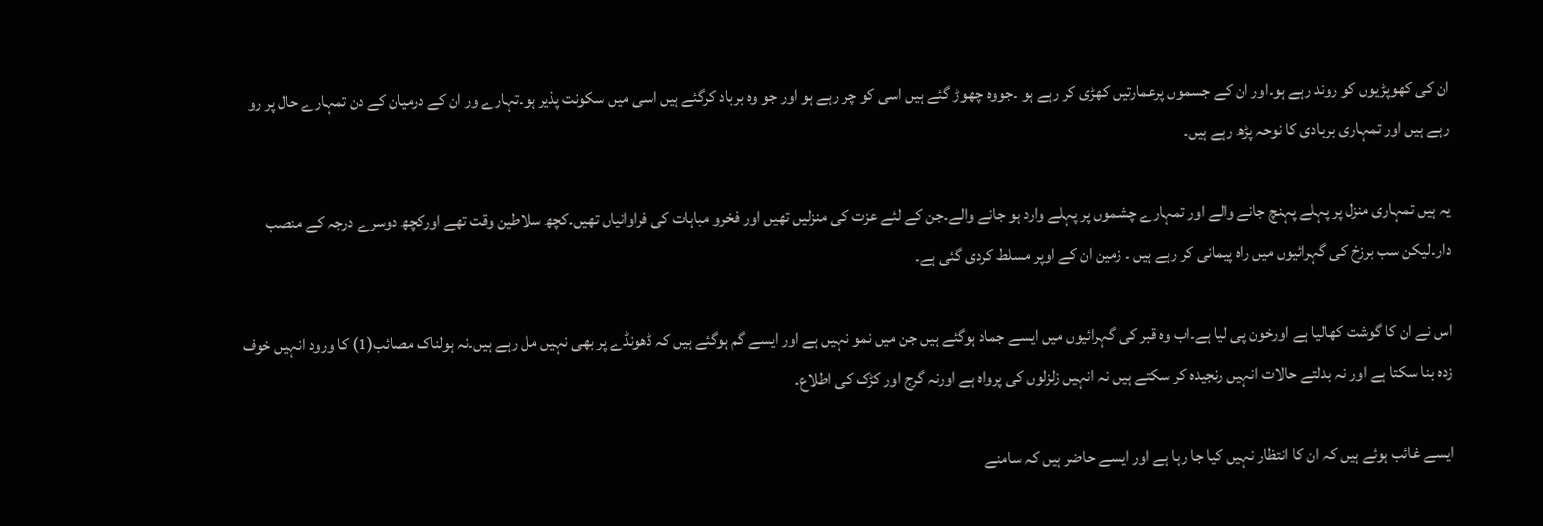ان کی کھوپڑیوں کو روند رہے ہو۔اور ان کے جسموں پرعمارتیں کھڑی کر رہے ہو ۔جووہ چھوڑ گئے ہیں اسی کو چر رہے ہو اور جو وہ برباد کرگئے ہیں اسی میں سکونت پذیر ہو۔تہارے ور ان کے درمیان کے دن تمہارے حال پر رو رہے ہیں اور تمہاری بربادی کا نوحہ پڑھ رہے ہیں۔

یہ ہیں تمہاری منزل پر پہلے پہنچ جانے والے اور تمہارے چشموں پر پہلے وارد ہو جانے والے۔جن کے لئے عزت کی منزلیں تھیں اور فخرو مباہات کی فراوانیاں تھیں۔کچھ سلاطین وقت تھے اورکچھ دوسرے درجہ کے منصب دار۔لیکن سب برزخ کی گہرائیوں میں راہ پیمانی کر رہے ہیں ۔ زمین ان کے اوپر مسلط کردی گئی ہے۔

اس نے ان کا گوشت کھالیا ہے اورخون پی لیا ہے۔اب وہ قبر کی گہرائیوں میں ایسے جماد ہوگئے ہیں جن میں نمو نہیں ہے اور ایسے گم ہوگئے ہیں کہ ڈھونڈے پر بھی نہیں مل رہے ہیں۔نہ ہولناک مصائب(1) کا ورود انہیں خوف زدہ بنا سکتا ہے اور نہ بدلتے حالات انہیں رنجیدہ کر سکتے ہیں نہ انہیں زلزلوں کی پرواہ ہے اورنہ گرج اور کڑک کی اطلاع۔

ایسے غائب ہوئے ہیں کہ ان کا انتظار نہیں کیا جا رہا ہے اور ایسے حاضر ہیں کہ سامنے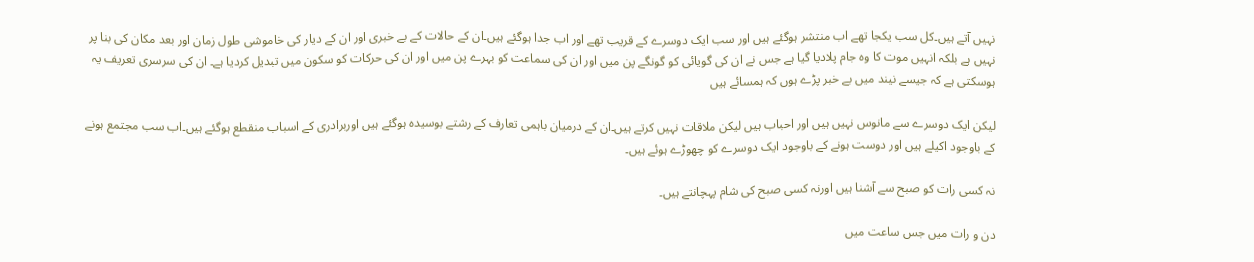نہیں آتے ہیں۔کل سب یکجا تھے اب منتشر ہوگئے ہیں اور سب ایک دوسرے کے قریب تھے اور اب جدا ہوگئے ہیں۔ان کے حالات کے بے خبری اور ان کے دیار کی خاموشی طول زمان اور بعد مکان کی بنا پر نہیں ہے بلکہ انہیں موت کا وہ جام پلادیا گیا ہے جس نے ان کی گویائی کو گونگے پن میں اور ان کی سماعت کو بہرے پن میں اور ان کی حرکات کو سکون میں تبدیل کردیا ہے۔ ان کی سرسری تعریف یہ ہوسکتی ہے کہ جیسے نیند میں بے خبر پڑے ہوں کہ ہمسائے ہیں

لیکن ایک دوسرے سے مانوس نہیں ہیں اور احباب ہیں لیکن ملاقات نہیں کرتے ہیں۔ان کے درمیان باہمی تعارف کے رشتے بوسیدہ ہوگئے ہیں اوربرادری کے اسباب منقطع ہوگئے ہیں۔اب سب مجتمع ہونے کے باوجود اکیلے ہیں اور دوست ہونے کے باوجود ایک دوسرے کو چھوڑے ہوئے ہیں۔

نہ کسی رات کو صبح سے آشنا ہیں اورنہ کسی صبح کی شام پہچانتے ہیں۔

دن و رات میں جس ساعت میں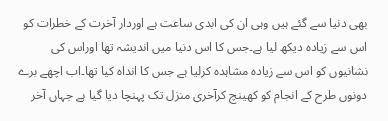بھی دنیا سے گئے ہیں وہی ان کی ابدی ساعت ہے اوردار آخرت کے خطرات کو اس سے زیادہ دیکھ لیا ہے۔جس کا اس دنیا میں اندیشہ تھا اوراس کی نشانیوں کو اس سے زیادہ مشاہدہ کرلیا ہے جس کا انداہ کیا تھا۔اب اچھے برے دونوں طرح کے انجام کو کھینچ کرآخری منزل تک پہنچا دیا گیا ہے جہاں آخر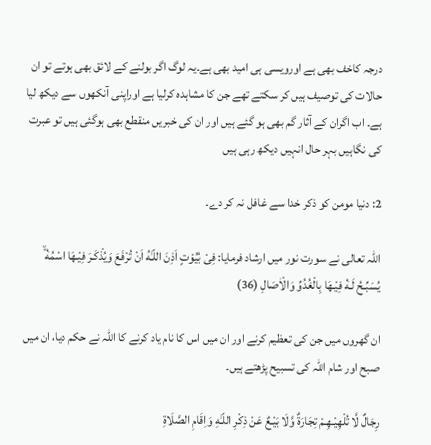درجہ کاخف بھی ہے اورویسی ہی امید بھی ہے۔یہ لوگ اگر بولنے کے لائق بھی ہوتے تو ان حالات کی توصیف ہیں کر سکتے تھے جن کا مشاہدہ کرلیا ہے اوراپنی آنکھوں سے دیکھ لیا ہے۔ اب اگران کے آثار گم بھی ہو گئے ہیں اور ان کی خبریں منقطع بھی ہوگئی ہیں تو عبرت کی نگاہیں بہر حال انہیں دیکھ رہی ہیں

2: دنیا مومن کو ذکر خدا سے غافل نہ کر دے۔

اللہ تعالی نے سورت نور میں ارشاد فرمایا: فِىْ بُيُوْتٍ اَذِنَ اللّـٰهُ اَنْ تُرْفَعَ وَيُذْکَـرَ فِيْـهَا اسْمُهٝ ۙ يُسَبِّـحُ لَـهٝ فِيْـهَا بِالْغُدُوِّ وَالْاٰصَالِ (36)

ان گھروں میں جن کی تعظیم کرنے اور ان میں اس کا نام یاد کرنے کا اللہ نے حکم دیا، ان میں صبح اور شام اللہ کی تسبیح پڑھتے ہیں۔

رِجَالٌ لَّا تُلْهِيْـهِـمْ تِجَارَةٌ وَّلَا بَيْـعٌ عَنْ ذِکْرِ اللّـٰهِ وَاِقَامِ الصَّلَاةِ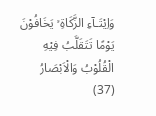وَاِيْتَـآءِ الزَّکَاةِ ۙ يَخَافُوْنَ يَوْمًا تَتَقَلَّبُ فِيْهِ الْقُلُوْبُ وَالْاَبْصَارُ (37)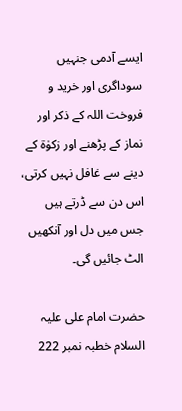ایسے آدمی جنہیں سوداگری اور خرید و فروخت اللہ کے ذکر اور نماز کے پڑھنے اور زکوٰۃ کے دینے سے غافل نہیں کرتی، اس دن سے ڈرتے ہیں جس میں دل اور آنکھیں الٹ جائیں گی۔

حضرت امام علی علیہ السلام خطبہ نمبر 222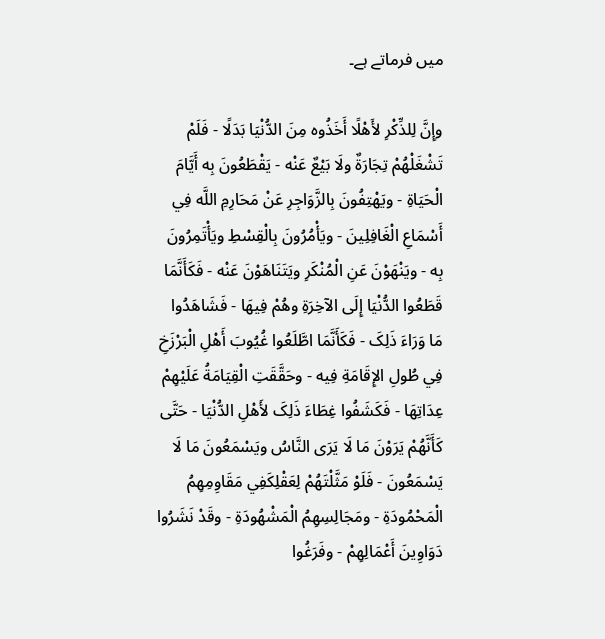میں فرماتے ہے۔

وإِنَّ لِلذِّکْرِ لأَهْلًا أَخَذُوه مِنَ الدُّنْيَا بَدَلًا - فَلَمْ تَشْغَلْهُمْ تِجَارَةٌ ولَا بَيْعٌ عَنْه - يَقْطَعُونَ بِه أَيَّامَ الْحَيَاةِ - ويَهْتِفُونَ بِالزَّوَاجِرِ عَنْ مَحَارِمِ اللَّه فِي أَسْمَاعِ الْغَافِلِينَ - ويَأْمُرُونَ بِالْقِسْطِ ويَأْتَمِرُونَ بِه - ويَنْهَوْنَ عَنِ الْمُنْکَرِ ويَتَنَاهَوْنَ عَنْه - فَکَأَنَّمَا قَطَعُوا الدُّنْيَا إِلَى الآخِرَةِ وهُمْ فِيهَا - فَشَاهَدُوا مَا وَرَاءَ ذَلِکَ - فَکَأَنَّمَا اطَّلَعُوا غُيُوبَ أَهْلِ الْبَرْزَخِ فِي طُولِ الإِقَامَةِ فِيه - وحَقَّقَتِ الْقِيَامَةُ عَلَيْهِمْ عِدَاتِهَا - فَکَشَفُوا غِطَاءَ ذَلِکَ لأَهْلِ الدُّنْيَا - حَتَّى کَأَنَّهُمْ يَرَوْنَ مَا لَا يَرَى النَّاسُ ويَسْمَعُونَ مَا لَا يَسْمَعُونَ - فَلَوْ مَثَّلْتَهُمْ لِعَقْلِکَفِي مَقَاوِمِهِمُ الْمَحْمُودَةِ - ومَجَالِسِهِمُ الْمَشْهُودَةِ - وقَدْ نَشَرُوا دَوَاوِينَ أَعْمَالِهِمْ - وفَرَغُوا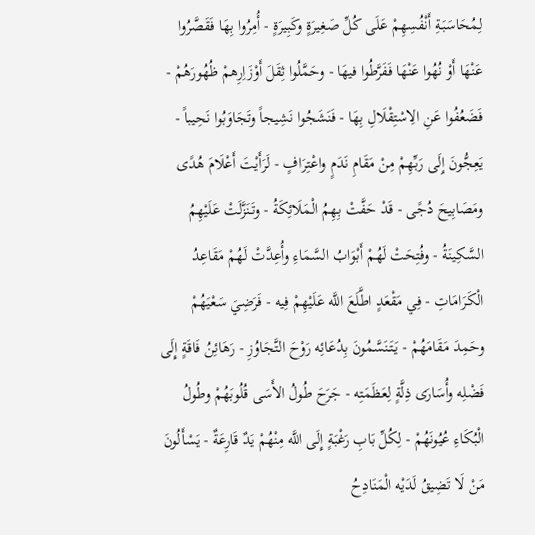لِمُحَاسَبَةِ أَنْفُسِهِمْ عَلَى کُلِّ صَغِيرَةٍ وکَبِيرَةٍ - أُمِرُوا بِهَا فَقَصَّرُوا عَنْهَا أَوْ نُهُوا عَنْهَا فَفَرَّطُوا فيهَا - وحَمَّلُوا ثِقَلَ أَوْزَاِرِهمْ ظُهُورَهُمْ - فَضَعُفُوا عَنِ الِاسْتِقْلَالِ بِهَا - فَنَشَجُوا نَشِيجاً وتَجَاوَبُوا نَحِيباً - يَعِجُّونَ إِلَى رَبِّهِمْ مِنْ مَقَامِ نَدَمٍ واعْتِرَافٍ - لَرَأَيْتَ أَعْلَامَ هُدًى ومَصَابِيحَ دُجًى - قَدْ حَفَّتْ بِهِمُ الْمَلَائِکَةُ - وتَنَزَّلَتْ عَلَيْهِمُ السَّکِينَةُ - وفُتِحَتْ لَهُمْ أَبْوَابُ السَّمَاءِ وأُعِدَّتْ لَهُمْ مَقَاعِدُ الْکَرَامَاتِ - فِي مَقْعَدٍ اطَّلَعَ اللَّه عَلَيْهِمْ فِيه - فَرَضِيَ سَعْيَهُمْ وحَمِدَ مَقَامَهُمْ - يَتَنَسَّمُونَ بِدُعَائِه رَوْحَ التَّجَاوُزِ - رَهَائِنُ فَاقَةٍ إِلَى فَضْلِه وأُسَارَى ذِلَّةٍ لِعَظَمَتِه - جَرَحَ طُولُ الأَسَى قُلُوبَهُمْ وطُولُ الْبُکَاءِ عُيُونَهُمْ - لِکُلِّ بَابِ رَغْبَةٍ إِلَى اللَّه مِنْهُمْ يَدٌ قَارِعَةٌ - يَسْأَلُونَ مَنْ لَا تَضِيقُ لَدَيْه الْمَنَادِحُ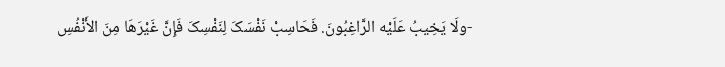-ولَا يَخِيبُ عَلَيْه الرَّاغِبُونَ. فَحَاسِبْ نَفْسَکَ لِنَفْسِکَ فَإِنَّ غَيْرَهَا مِنَ الأَنْفُسِ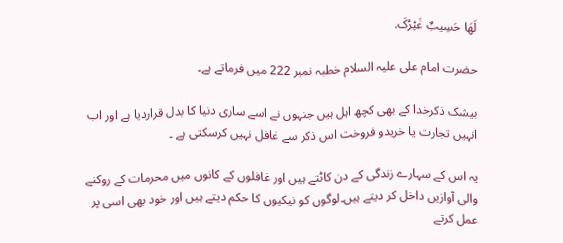لَهَا حَسِيبٌ غَيْرُکَ.

حضرت امام علی علیہ السلام خطبہ نمبر 222 میں فرماتے ہے۔

بیشک ذکرخدا کے بھی کچھ اہل ہیں جنہوں نے اسے ساری دنیا کا بدل قراردیا ہے اور اب انہیں تجارت یا خریدو فروخت اس ذکر سے غافل نہیں کرسکتی ہے ۔

یہ اس کے سہارے زندگی کے دن کاٹتے ہیں اور غافلوں کے کانوں میں محرمات کے روکنے والی آوازیں داخل کر دیتے ہیں۔لوگوں کو نیکیوں کا حکم دیتے ہیں اور خود بھی اسی پر عمل کرتے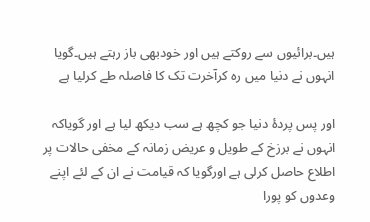ہیں۔برائیوں سے روکتے ہیں اور خودبھی باز رہتے ہیں۔گویا انہوں نے دنیا میں رہ کرآخرت تک کا فاصلہ طے کرلیا ہے

اور پس پردۂ دنیا جو کچھ ہے سب دیکھ لیا ہے اور گویاکہ انہوں نے برزخ کے طویل و عریض زمانہ کے مخفی حالات پر اطلاع حاصل کرلی ہے اورگویا کہ قیامت نے ان کے لئے اپنے وعدوں کو پورا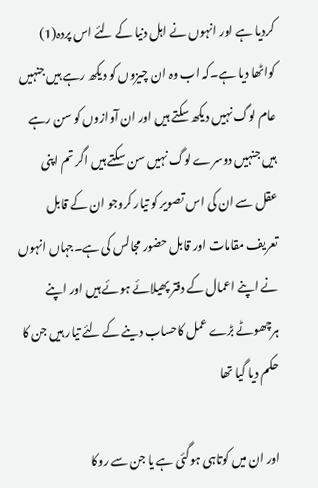کردیا ہے اور انہوں نے اہل دنیا کے لئے اس پردہ(1) کواٹھا دیا ہے۔کہ اب وہ ان چیزوں کو دیکھ رہے ہیں جنہیں عام لوگ نہیں دیکھ سکتے ہیں اور ان آوازوں کو سن رہے ہیں جنہیں دوسرے لوگ نہیں سن سکتے ہیں اگر تم اپنی عقل سے ان کی اس تصویر کو تیار کروجو ان کے قابل تعریف مقامات اور قابل حضور مجالس کی ہے۔جہاں انہوں نے اپنے اعمال کے دفتر پھیلائے ہوئے ہیں اور اپنے ہرچھوٹے بڑے عمل کاحساب دینے کے لئے تیار ہیں جن کا حکم دیا گیا تھا

اور ان میں کوتاہی ہوگئی ہے یا جن سے روکا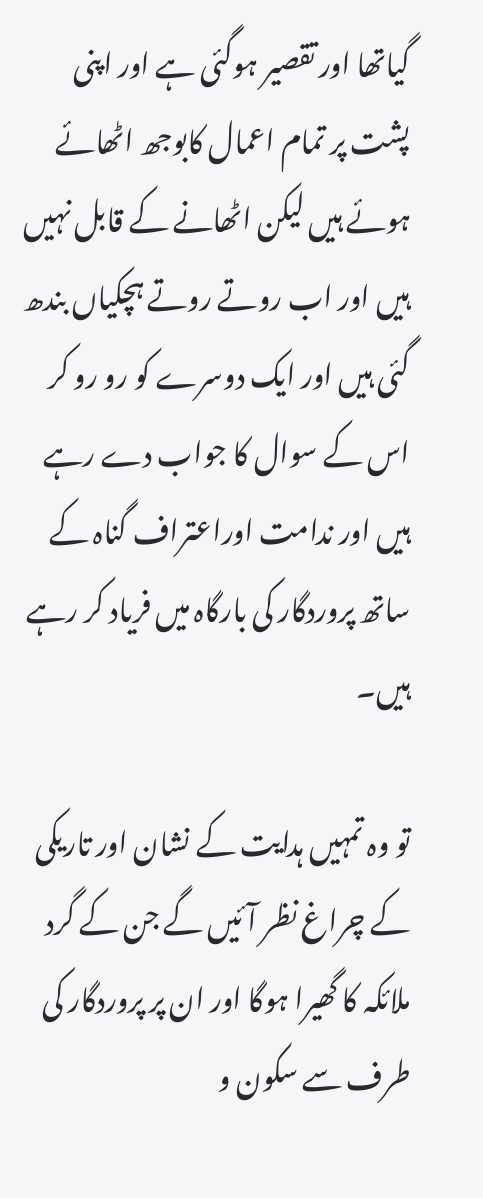گیاتھا اور تقصیر ہوگئی ہے اور اپنی پشت پر تمام اعمال کابوجھ اٹھائے ہوئے ہیں لیکن اٹھانے کے قابل نہیں ہیں اور اب روتے روتے ہچکیاں بندھ گئی ہیں اور ایک دوسرے کو رو رو کر اس کے سوال کا جواب دے رہے ہیں اور ندامت اوراعتراف گناہ کے ساتھ پروردگار کی بارگاہ میں فریاد کر رہے ہیں۔

تو وہ تمہیں ہدایت کے نشان اور تاریکی کے چراغ نظر آئیں گے جن کے گرد ملائکہ کا گھیرا ہوگا اور ان پر پروردگار کی طرف سے سکون و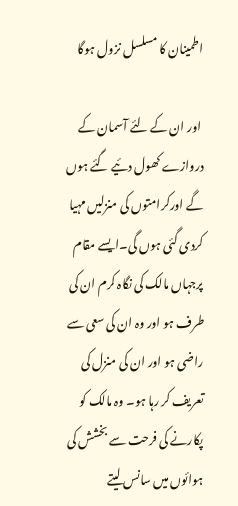اطمینان کا مسلسل نزول ہوگا

 اور ان کے لئے آسمان کے دروازے کھول دئیے گئے ہوں گے اورکرامتوں کی منزلیں مہیا کردی گئی ہوں گی۔ایسے مقام پرجہاں مالک کی نگاہ کرم ان کی طرف ہو اور وہ ان کی سعی سے راضی ہو اور ان کی منزل کی تعریف کر رہا ہو۔ وہ مالک کو پکارنے کی فرحت سے بخشش کی ہوائوں میں سانس لیتے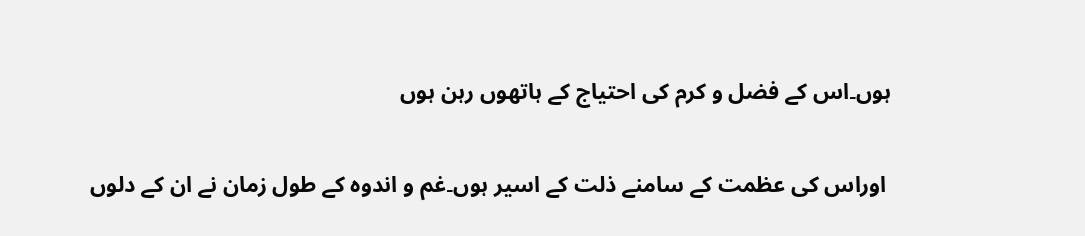ہوں۔اس کے فضل و کرم کی احتیاج کے ہاتھوں رہن ہوں

 اوراس کی عظمت کے سامنے ذلت کے اسیر ہوں۔غم و اندوہ کے طول زمان نے ان کے دلوں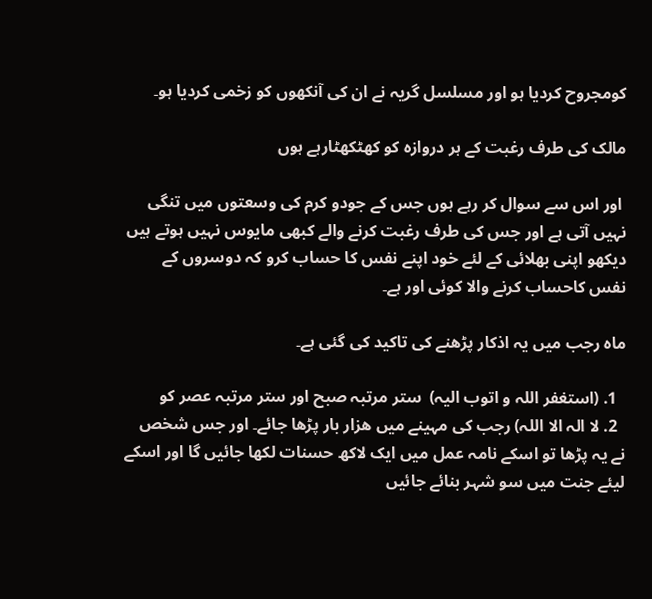کومجروح کردیا ہو اور مسلسل گریہ نے ان کی آنکھوں کو زخمی کردیا ہو۔

مالک کی طرف رغبت کے ہر دروازہ کو کھٹکھٹارہے ہوں

 اور اس سے سوال کر رہے ہوں جس کے جودو کرم کی وسعتوں میں تنگی نہیں آتی ہے اور جس کی طرف رغبت کرنے والے کبھی مایوس نہیں ہوتے ہیں دیکھو اپنی بھلائی کے لئے خود اپنے نفس کا حساب کرو کہ دوسروں کے نفس کاحساب کرنے والا کوئی اور ہے۔

ماہ رجب میں یہ اذکار پڑھنے کی تاکید کی گئی ہے۔

  1. (استغفر اللہ و اتوب الیہ)  ستر مرتبہ صبح اور ستر مرتبہ عصر کو
  2. لا الہ الا اللہ) رجب کی مہینے میں ھزار بار پڑھا جائے۔ اور جس شخص نے یہ پڑھا تو اسکے نامہ عمل میں ایک لاکھ حسنات لکھا جائیں گا اور اسکے لیئے جنت میں سو شہر بنائے جائیں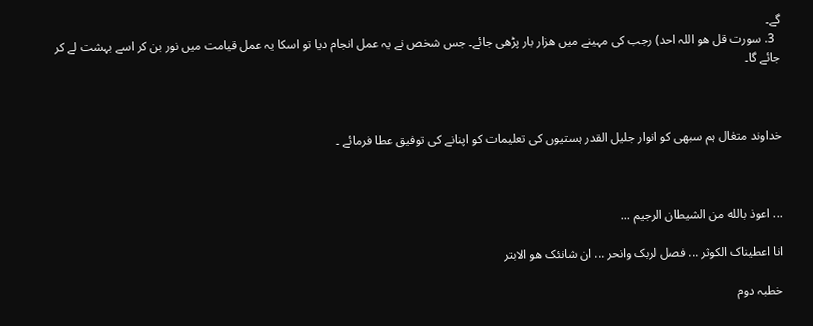گے۔
  3. سورت قل ھو اللہ احد) رجب کی مہینے میں ھزار بار پڑھی جائے۔ جس شخص نے یہ عمل انجام دیا تو اسکا یہ عمل قیامت میں نور بن کر اسے بہشت لے کر جائے گا۔



خداوند متعٰال ہم سبھی کو انوار جلیل القدر ہستیوں کی تعلیمات کو اپنانے کی توفیق عطا فرمائے ۔



... اعوذ بالله من الشیطان الرجیم ...

انا اعطیناک الکوثر ... فصل لربک وانحر ... ان شانئک هو الابتر

خطبہ دوم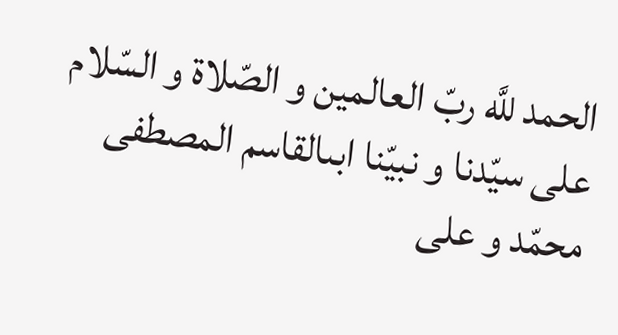الحمد للَّه ربّ العالمین و الصّلاة و السّلام على سیّدنا و نبیّنا ابىالقاسم المصطفى محمّد و على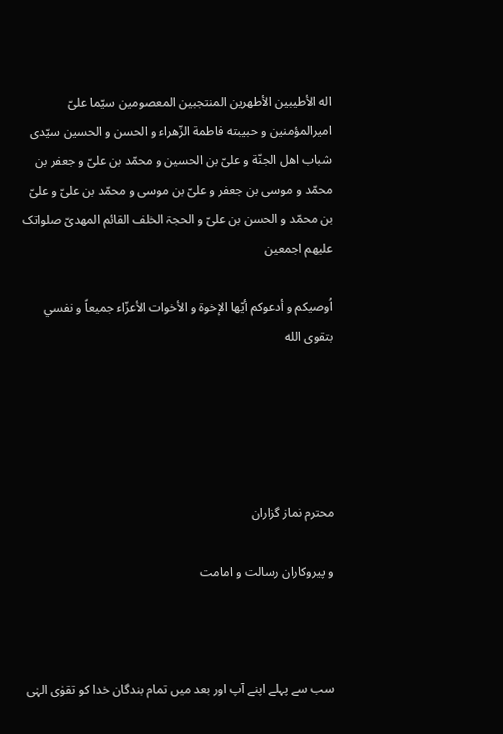اله الأطیبین الأطهرین المنتجبین المعصومین سیّما علىّ امیرالمؤمنین و حبیبته فاطمة الزّهراء و الحسن و الحسین سیّدى شباب اهل الجنّة و علىّ بن الحسین و محمّد بن علىّ و جعفر بن محمّد و موسى بن جعفر و علىّ بن موسى و محمّد بن علىّ و علىّ بن محمّد و الحسن بن علىّ و الحجۃ الخلف القائم المهدىّ صلواتک علیهم اجمعین

اُوصيکم و أدعوکم أيّها الإخوة و الأخوات الأعزّاء جميعاً و نفسي بتقوى الله





محترم نماز گزاران

و پیروکاران رسالت و امامت



سب سے پہلے اپنے آپ اور بعد میں تمام بندگان خدا کو تقوٰی الہٰی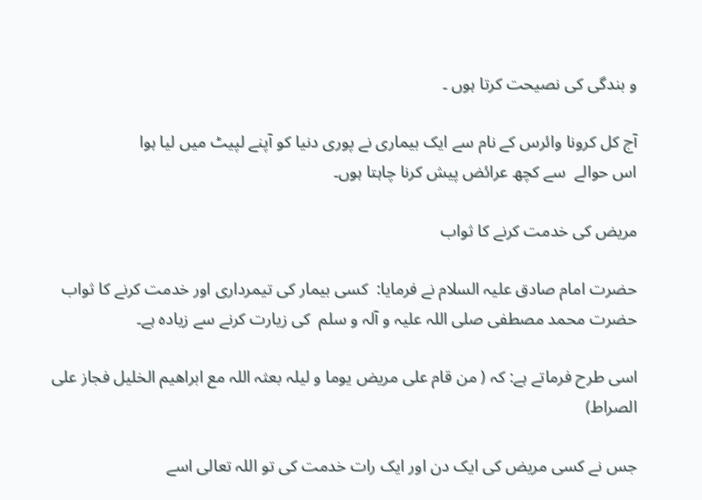و بندگی کی نصیحت کرتا ہوں ۔

آج کل کرونا وائرس کے نام سے ایک بیماری نے پوری دنیا کو آپنے لپیٹ میں لیا ہوا
اس حوالے  سے کچھ عرائض پیش کرنا چاہتا ہوں۔

مریض کی خدمت کرنے کا ثواب

حضرت امام صادق علیہ السلام نے فرمایا:  کسی بیمار کی تیمرداری اور خدمت کرنے کا ثواب حضرت محمد مصطفی صلی اللہ علیہ و آلہ و سلم  کی زیارت کرنے سے زیادہ ہے۔

اسی طرح فرماتے ہے: کہ ( من قام علی مریض یوما و لیلہ بعثہ اللہ مع ابراھیم الخلیل فجاز علی الصراط)

جس نے کسی مریض کی ایک دن اور ایک رات خدمت کی تو اللہ تعالی اسے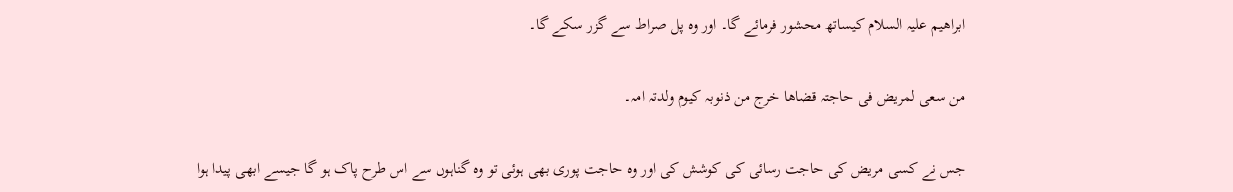ابراھیم علیہ السلام کیساتھ محشور فرمائے گا۔ اور وہ پل صراط سے گزر سکے گا۔

من سعی لمریض فی حاجتہ قضاھا خرج من ذنوبہ کیوم ولدتہ امہ۔

جس نے کسی مریض کی حاجت رسائی کی کوشش کی اور وہ حاجت پوری بھی ہوئی تو وہ گناہوں سے اس طرح پاک ہو گا جیسے ابھی پیدا ہوا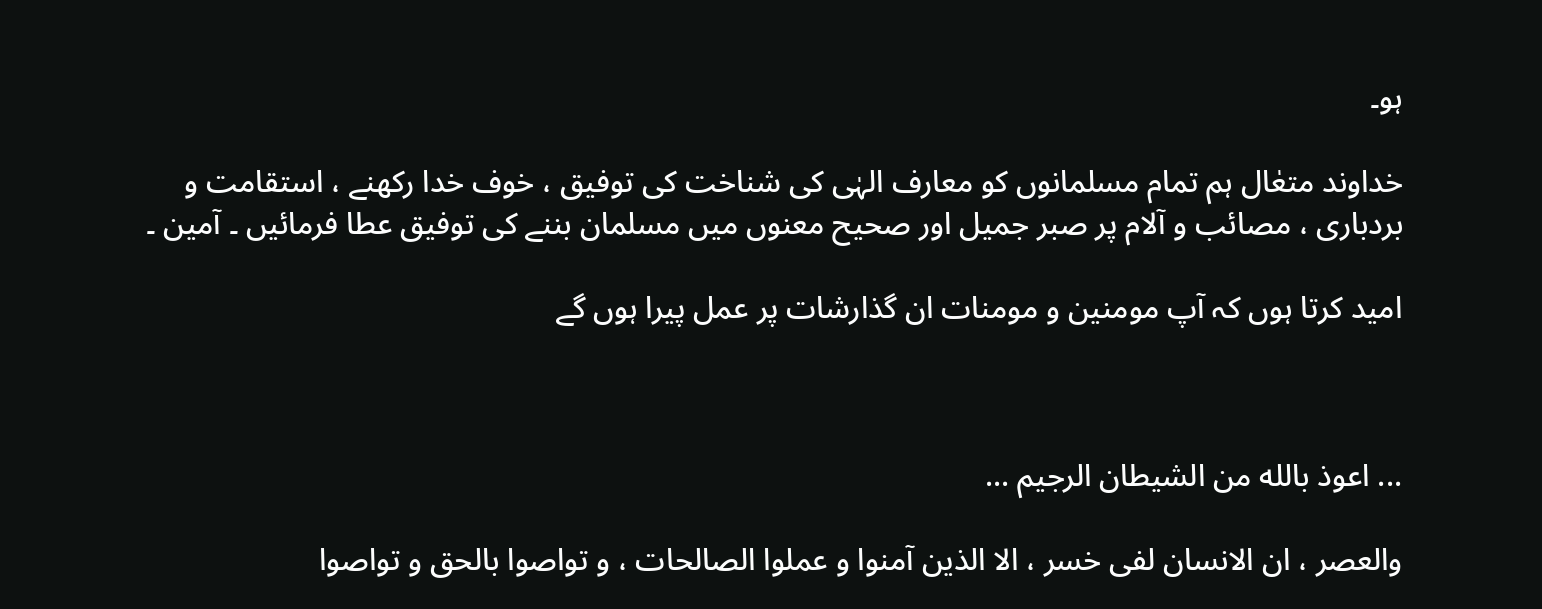ہو۔

خداوند متعٰال ہم تمام مسلمانوں کو معارف الہٰی کی شناخت کی توفیق ، خوف خدا رکھنے ، استقامت و بردباری ، مصائب و آلام پر صبر جمیل اور صحیح معنوں میں مسلمان بننے کی توفیق عطا فرمائیں ۔ آمین ۔

امید کرتا ہوں کہ آپ مومنین و مومنات ان گذارشات پر عمل پیرا ہوں گے



... اعوذ بالله من الشیطان الرجیم ...

والعصر ، ان الانسان لفی خسر ، الا الذین آمنوا و عملوا الصالحات ، و تواصوا بالحق و تواصوا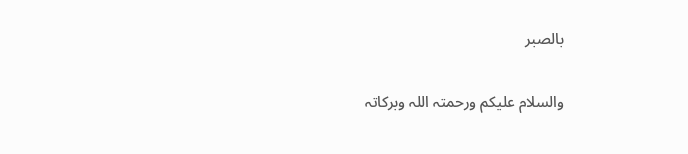بالصبر

والسلام علیکم ورحمتہ اللہ وبرکاتہ